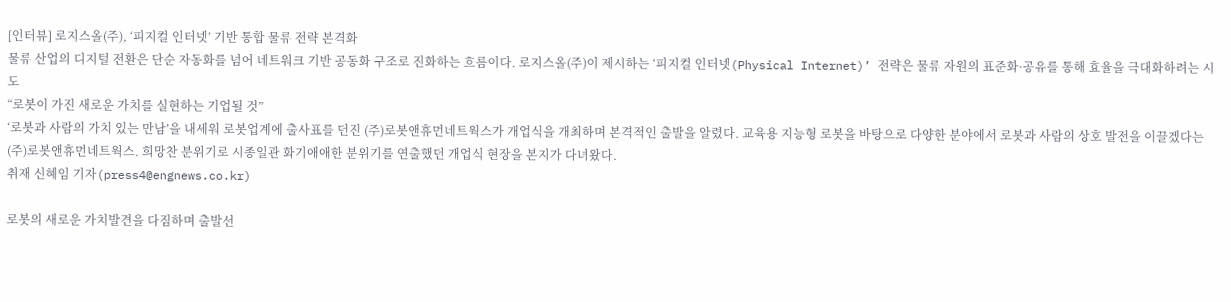[인터뷰] 로지스올(주), ‘피지컬 인터넷’ 기반 통합 물류 전략 본격화
물류 산업의 디지털 전환은 단순 자동화를 넘어 네트워크 기반 공동화 구조로 진화하는 흐름이다. 로지스올(주)이 제시하는 ‘피지컬 인터넷(Physical Internet)’ 전략은 물류 자원의 표준화·공유를 통해 효율을 극대화하려는 시도
“로봇이 가진 새로운 가치를 실현하는 기업될 것”
‘로봇과 사람의 가치 있는 만남’을 내세워 로봇업계에 출사표를 던진 (주)로봇앤휴먼네트웍스가 개업식을 개최하며 본격적인 출발을 알렸다. 교육용 지능형 로봇을 바탕으로 다양한 분야에서 로봇과 사람의 상호 발전을 이끌겠다는 (주)로봇앤휴먼네트웍스. 희망찬 분위기로 시종일관 화기애애한 분위기를 연출했던 개업식 현장을 본지가 다녀왔다.
취재 신혜임 기자(press4@engnews.co.kr)

로봇의 새로운 가치발견을 다짐하며 출발선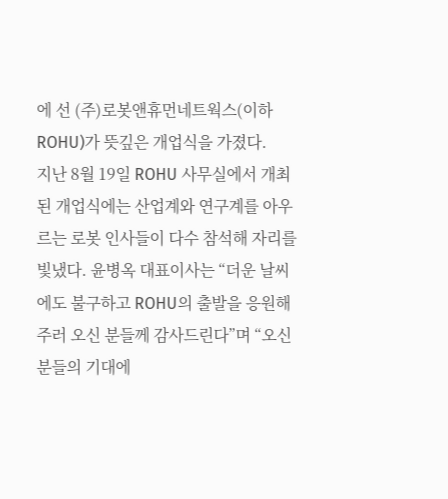에 선 (주)로봇앤휴먼네트웍스(이하 ROHU)가 뜻깊은 개업식을 가졌다.
지난 8월 19일 ROHU 사무실에서 개최된 개업식에는 산업계와 연구계를 아우르는 로봇 인사들이 다수 참석해 자리를 빛냈다. 윤병옥 대표이사는 “더운 날씨에도 불구하고 ROHU의 출발을 응원해주러 오신 분들께 감사드린다”며 “오신 분들의 기대에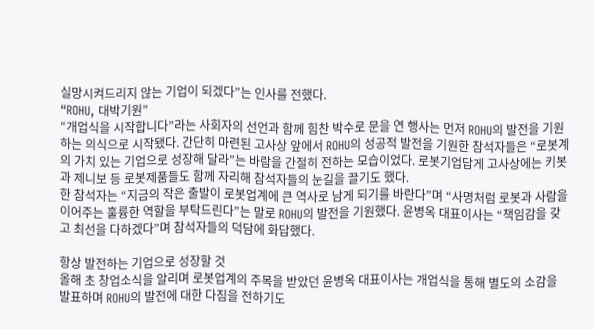실망시켜드리지 않는 기업이 되겠다”는 인사를 전했다.
“ROHU, 대박기원”
“개업식을 시작합니다”라는 사회자의 선언과 함께 힘찬 박수로 문을 연 행사는 먼저 ROHU의 발전을 기원하는 의식으로 시작됐다. 간단히 마련된 고사상 앞에서 ROHU의 성공적 발전을 기원한 참석자들은 “로봇계의 가치 있는 기업으로 성장해 달라”는 바람을 간절히 전하는 모습이었다. 로봇기업답게 고사상에는 키봇과 제니보 등 로봇제품들도 함께 자리해 참석자들의 눈길을 끌기도 했다.
한 참석자는 “지금의 작은 출발이 로봇업계에 큰 역사로 남게 되기를 바란다”며 “사명처럼 로봇과 사람을 이어주는 훌륭한 역할을 부탁드린다”는 말로 ROHU의 발전을 기원했다. 윤병옥 대표이사는 “책임감을 갖고 최선을 다하겠다”며 참석자들의 덕담에 화답했다.

항상 발전하는 기업으로 성장할 것
올해 초 창업소식을 알리며 로봇업계의 주목을 받았던 윤병옥 대표이사는 개업식을 통해 별도의 소감을 발표하며 ROHU의 발전에 대한 다짐을 전하기도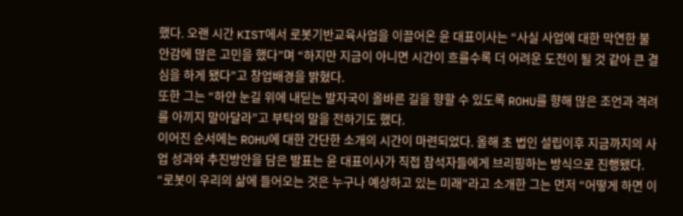했다. 오랜 시간 KIST에서 로봇기반교육사업을 이끌어온 윤 대표이사는 “사실 사업에 대한 막연한 불안감에 많은 고민을 했다”며 “하지만 지금이 아니면 시간이 흐를수록 더 어려운 도전이 될 것 같아 큰 결심을 하게 됐다”고 창업배경을 밝혔다.
또한 그는 “하얀 눈길 위에 내딛는 발자국이 올바른 길을 향할 수 있도록 ROHU를 향해 많은 조언과 격려를 아끼지 말아달라”고 부탁의 말을 전하기도 했다.
이어진 순서에는 ROHU에 대한 간단한 소개의 시간이 마련되었다. 올해 초 법인 설립이후 지금까지의 사업 성과와 추진방안을 담은 발표는 윤 대표이사가 직접 참석자들에게 브리핑하는 방식으로 진행됐다.
“로봇이 우리의 삶에 들어오는 것은 누구나 예상하고 있는 미래”라고 소개한 그는 먼저 “어떻게 하면 이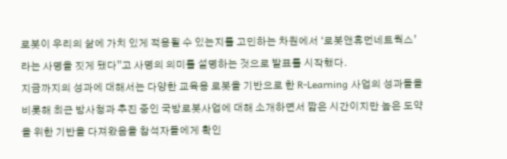로봇이 우리의 삶에 가치 있게 적용될 수 있는지를 고민하는 차원에서 ‘로봇앤휴먼네트웍스’라는 사명을 짓게 됐다”고 사명의 의미를 설명하는 것으로 발표를 시작했다.
지금까지의 성과에 대해서는 다양한 교육용 로봇을 기반으로 한 R-Learning 사업의 성과들을 비롯해 최근 방사청과 추진 중인 국방로봇사업에 대해 소개하면서 짧은 시간이지만 높은 도약을 위한 기반을 다져왔음을 참석자들에게 확인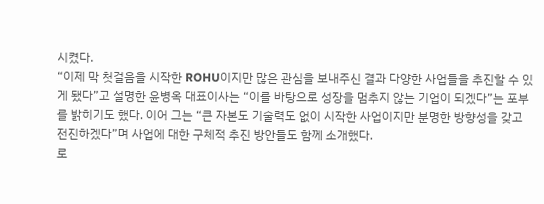시켰다.
“이제 막 첫걸음을 시작한 ROHU이지만 많은 관심을 보내주신 결과 다양한 사업들을 추진할 수 있게 됐다”고 설명한 윤병옥 대표이사는 “이를 바탕으로 성장을 멈추지 않는 기업이 되겠다”는 포부를 밝히기도 했다. 이어 그는 “큰 자본도 기술력도 없이 시작한 사업이지만 분명한 방향성을 갖고 전진하겠다”며 사업에 대한 구체적 추진 방안들도 함께 소개했다.
로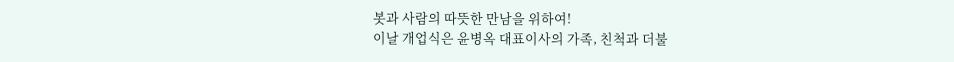봇과 사람의 따뜻한 만남을 위하여!
이날 개업식은 윤병옥 대표이사의 가족, 친척과 더불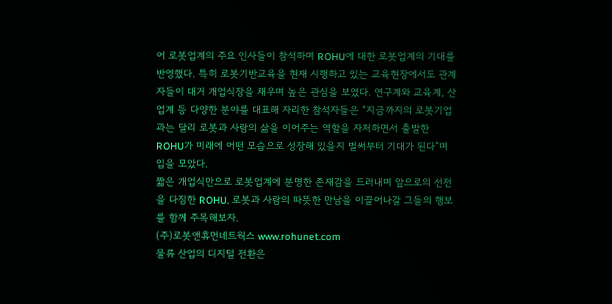어 로봇업계의 주요 인사들이 참석하며 ROHU에 대한 로봇업계의 기대를 반영했다. 특히 로봇기반교육을 현재 시행하고 있는 교육현장에서도 관계자들이 대거 개업식장을 채우며 높은 관심을 보였다. 연구계와 교육계, 산업계 등 다양한 분야를 대표해 자리한 참석자들은 “지금까지의 로봇기업과는 달리 로봇과 사람의 삶을 이어주는 역할을 자처하면서 출발한 ROHU가 미래에 어떤 모습으로 성장해 있을지 벌써부터 기대가 된다”며 입을 모았다.
짧은 개업식만으로 로봇업계에 분명한 존재감을 드러내며 앞으로의 선전을 다짐한 ROHU. 로봇과 사람의 따뜻한 만남을 이끌어나갈 그들의 행보를 함께 주목해보자.
(주)로봇앤휴먼네트웍스 www.rohunet.com
물류 산업의 디지털 전환은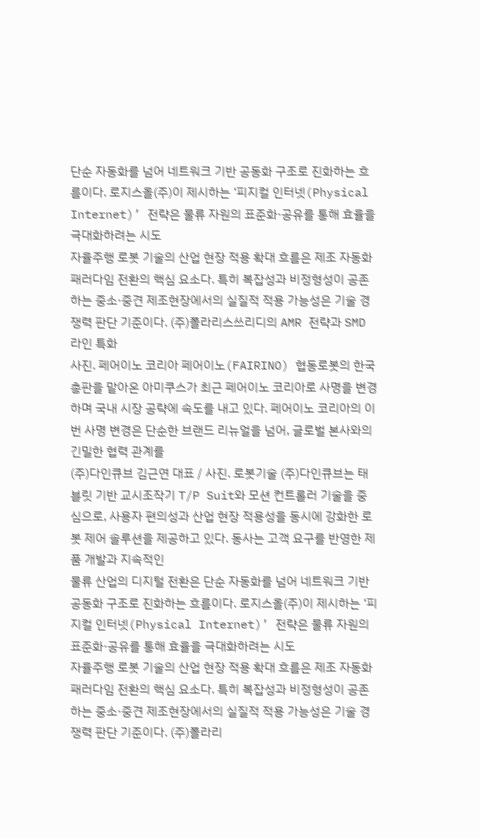단순 자동화를 넘어 네트워크 기반 공동화 구조로 진화하는 흐름이다. 로지스올(주)이 제시하는 ‘피지컬 인터넷(Physical Internet)’ 전략은 물류 자원의 표준화·공유를 통해 효율을 극대화하려는 시도
자율주행 로봇 기술의 산업 현장 적용 확대 흐름은 제조 자동화 패러다임 전환의 핵심 요소다. 특히 복잡성과 비정형성이 공존하는 중소·중견 제조현장에서의 실질적 적용 가능성은 기술 경쟁력 판단 기준이다. (주)폴라리스쓰리디의 AMR 전략과 SMD 라인 특화
사진. 페어이노 코리아 페어이노(FAIRINO) 협동로봇의 한국 총판을 맡아온 아미쿠스가 최근 페어이노 코리아로 사명을 변경하며 국내 시장 공략에 속도를 내고 있다. 페어이노 코리아의 이번 사명 변경은 단순한 브랜드 리뉴얼을 넘어, 글로벌 본사와의 긴밀한 협력 관계를
(주)다인큐브 김근연 대표 / 사진. 로봇기술 (주)다인큐브는 태블릿 기반 교시조작기 T/P Suit와 모션 컨트롤러 기술을 중심으로, 사용자 편의성과 산업 현장 적용성을 동시에 강화한 로봇 제어 솔루션을 제공하고 있다. 동사는 고객 요구를 반영한 제품 개발과 지속적인
물류 산업의 디지털 전환은 단순 자동화를 넘어 네트워크 기반 공동화 구조로 진화하는 흐름이다. 로지스올(주)이 제시하는 ‘피지컬 인터넷(Physical Internet)’ 전략은 물류 자원의 표준화·공유를 통해 효율을 극대화하려는 시도
자율주행 로봇 기술의 산업 현장 적용 확대 흐름은 제조 자동화 패러다임 전환의 핵심 요소다. 특히 복잡성과 비정형성이 공존하는 중소·중견 제조현장에서의 실질적 적용 가능성은 기술 경쟁력 판단 기준이다. (주)폴라리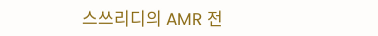스쓰리디의 AMR 전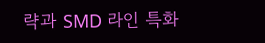략과 SMD 라인 특화